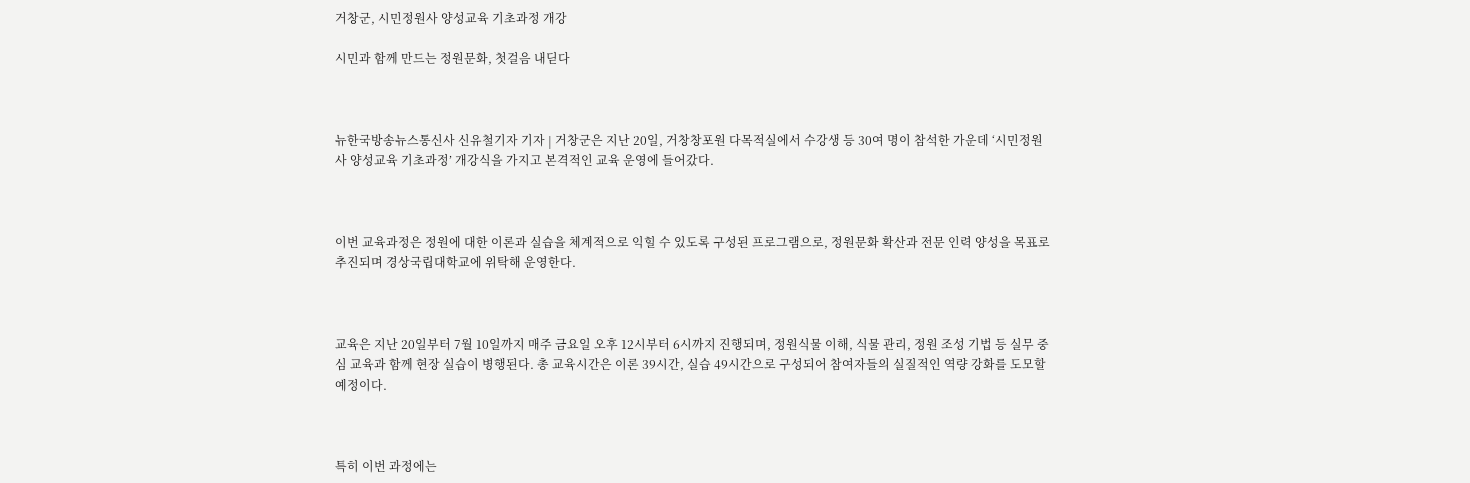거창군, 시민정원사 양성교육 기초과정 개강

시민과 함께 만드는 정원문화, 첫걸음 내딛다



뉴한국방송뉴스통신사 신유철기자 기자 | 거창군은 지난 20일, 거창창포원 다목적실에서 수강생 등 30여 명이 참석한 가운데 ‘시민정원사 양성교육 기초과정’ 개강식을 가지고 본격적인 교육 운영에 들어갔다.



이번 교육과정은 정원에 대한 이론과 실습을 체계적으로 익힐 수 있도록 구성된 프로그램으로, 정원문화 확산과 전문 인력 양성을 목표로 추진되며 경상국립대학교에 위탁해 운영한다.



교육은 지난 20일부터 7월 10일까지 매주 금요일 오후 12시부터 6시까지 진행되며, 정원식물 이해, 식물 관리, 정원 조성 기법 등 실무 중심 교육과 함께 현장 실습이 병행된다. 총 교육시간은 이론 39시간, 실습 49시간으로 구성되어 참여자들의 실질적인 역량 강화를 도모할 예정이다.



특히 이번 과정에는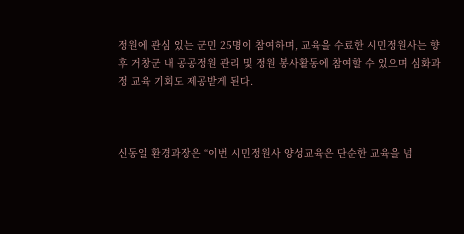정원에 관심 있는 군민 25명이 참여하며, 교육을 수료한 시민정원사는 향후 거창군 내 공공정원 관리 및 정원 봉사활동에 참여할 수 있으며 심화과정 교육 기회도 제공받게 된다.



신동일 환경과장은 “이번 시민정원사 양성교육은 단순한 교육을 넘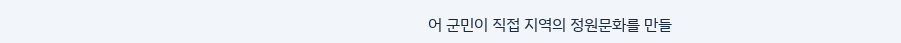어 군민이 직접 지역의 정원문화를 만들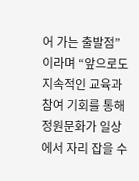어 가는 출발점”이라며 “앞으로도 지속적인 교육과 참여 기회를 통해 정원문화가 일상에서 자리 잡을 수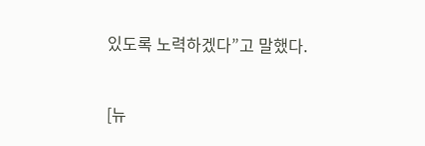있도록 노력하겠다”고 말했다.


[뉴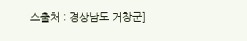스출처 : 경상남도 거창군]